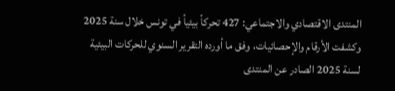المنتدى الاقتصادي والاجتماعي: 427 تحركاً بيئياً في تونس خلال سنة 2025
وكشفت الأرقام والإحصائيات، وفق ما أورده التقرير السنوي للحركات البيئية لسنة 2025 الصادر عن المنتدى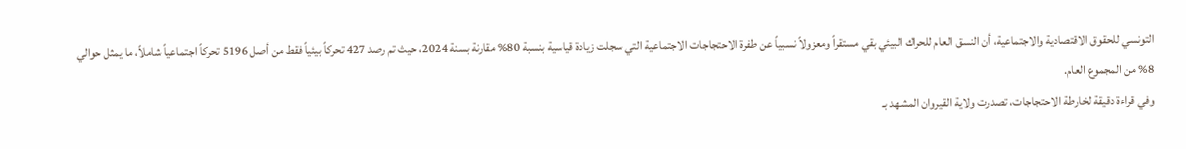التونسي للحقوق الاقتصادية والاجتماعية، أن النسق العام للحراك البيئي بقي مستقراً ومعزولاً نسبياً عن طفرة الاحتجاجات الاجتماعية التي سجلت زيادة قياسية بنسبة 80% مقارنة بسنة 2024، حيث تم رصد 427 تحركاً بيئياً فقط من أصل 5196 تحركاً اجتماعياً شاملاً، ما يمثل حوالي 8% من المجموع العام.
وفي قراءة دقيقة لخارطة الاحتجاجات، تصدرت ولاية القيروان المشهد بـ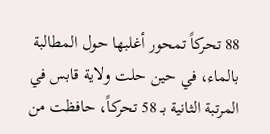88 تحركاً تمحور أغلبها حول المطالبة بالماء، في حين حلت ولاية قابس في المرتبة الثانية بـ 58 تحركاً، حافظت من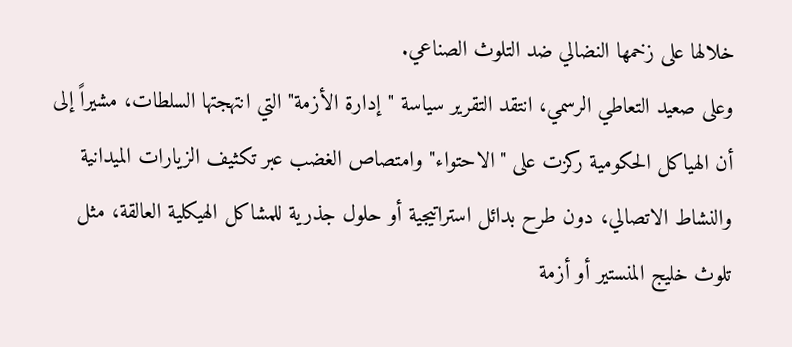خلالها على زخمها النضالي ضد التلوث الصناعي.
وعلى صعيد التعاطي الرسمي، انتقد التقرير سياسة "إدارة الأزمة" التي انتهجتها السلطات، مشيراً إلى أن الهياكل الحكومية ركزت على "الاحتواء" وامتصاص الغضب عبر تكثيف الزيارات الميدانية والنشاط الاتصالي، دون طرح بدائل استراتيجية أو حلول جذرية للمشاكل الهيكلية العالقة، مثل تلوث خليج المنستير أو أزمة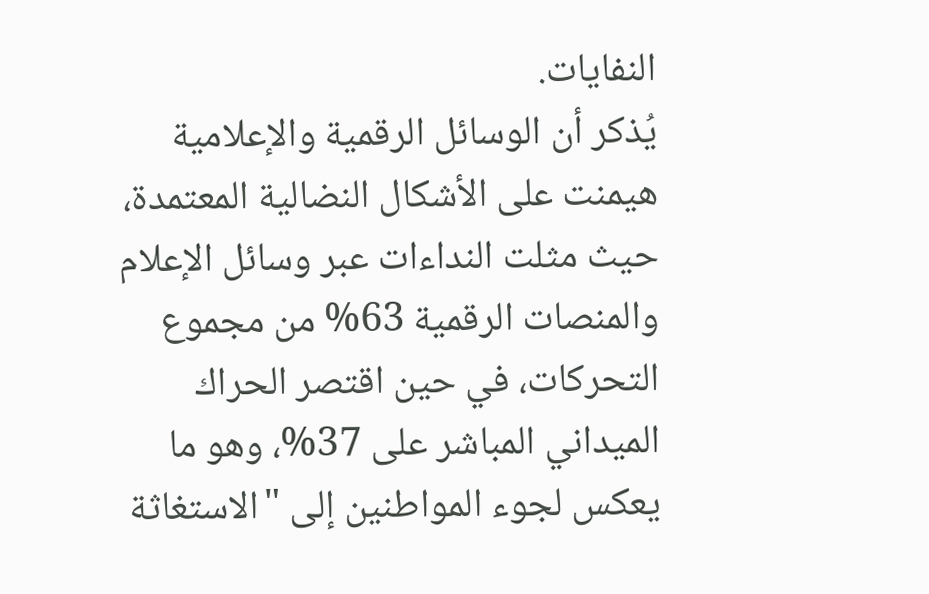النفايات.
يُذكر أن الوسائل الرقمية والإعلامية هيمنت على الأشكال النضالية المعتمدة، حيث مثلت النداءات عبر وسائل الإعلام والمنصات الرقمية 63% من مجموع التحركات، في حين اقتصر الحراك الميداني المباشر على 37%، وهو ما يعكس لجوء المواطنين إلى "الاستغاثة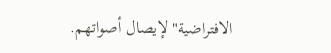الافتراضية" لإيصال أصواتهم.